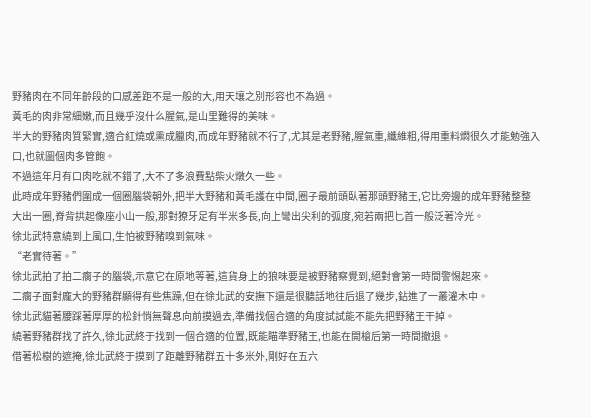野豬肉在不同年齡段的口感差距不是一般的大,用天壤之別形容也不為過。
黃毛的肉非常細嫩,而且幾乎沒什么腥氣,是山里難得的美味。
半大的野豬肉質緊實,適合紅燒或熏成臘肉,而成年野豬就不行了,尤其是老野豬,腥氣重,纖維粗,得用重料燜很久才能勉強入口,也就圖個肉多管飽。
不過這年月有口肉吃就不錯了,大不了多浪費點柴火燉久一些。
此時成年野豬們圍成一個圈腦袋朝外,把半大野豬和黃毛護在中間,圈子最前頭臥著那頭野豬王,它比旁邊的成年野豬整整大出一圈,脊背拱起像座小山一般,那對獠牙足有半米多長,向上彎出尖利的弧度,宛若兩把匕首一般泛著冷光。
徐北武特意繞到上風口,生怕被野豬嗅到氣味。
“老實待著。”
徐北武拍了拍二瘸子的腦袋,示意它在原地等著,這貨身上的狼味要是被野豬察覺到,絕對會第一時間警惕起來。
二瘸子面對龐大的野豬群顯得有些焦躁,但在徐北武的安撫下還是很聽話地往后退了幾步,鉆進了一叢灌木中。
徐北武貓著腰踩著厚厚的松針悄無聲息向前摸過去,準備找個合適的角度試試能不能先把野豬王干掉。
繞著野豬群找了許久,徐北武終于找到一個合適的位置,既能瞄準野豬王,也能在開槍后第一時間撤退。
借著松樹的遮掩,徐北武終于摸到了距離野豬群五十多米外,剛好在五六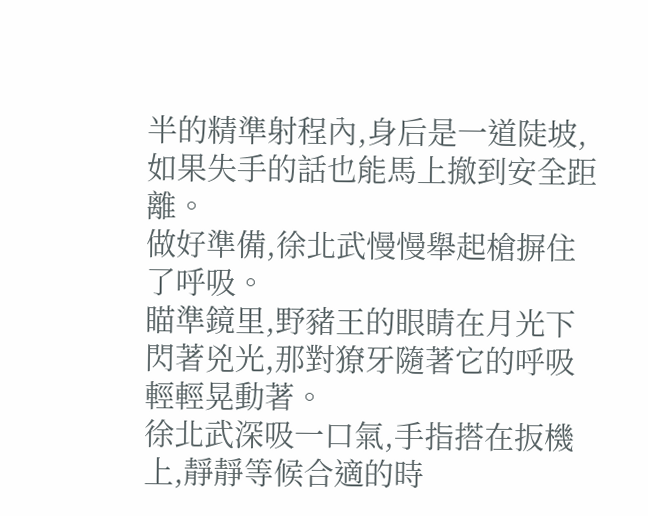半的精準射程內,身后是一道陡坡,如果失手的話也能馬上撤到安全距離。
做好準備,徐北武慢慢舉起槍摒住了呼吸。
瞄準鏡里,野豬王的眼睛在月光下閃著兇光,那對獠牙隨著它的呼吸輕輕晃動著。
徐北武深吸一口氣,手指搭在扳機上,靜靜等候合適的時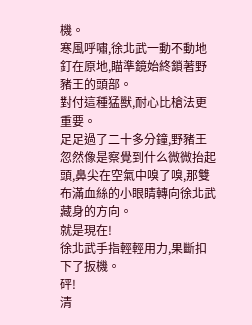機。
寒風呼嘯,徐北武一動不動地釘在原地,瞄準鏡始終鎖著野豬王的頭部。
對付這種猛獸,耐心比槍法更重要。
足足過了二十多分鐘,野豬王忽然像是察覺到什么微微抬起頭,鼻尖在空氣中嗅了嗅,那雙布滿血絲的小眼睛轉向徐北武藏身的方向。
就是現在!
徐北武手指輕輕用力,果斷扣下了扳機。
砰!
清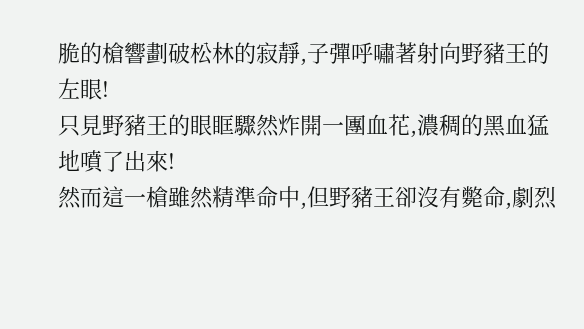脆的槍響劃破松林的寂靜,子彈呼嘯著射向野豬王的左眼!
只見野豬王的眼眶驟然炸開一團血花,濃稠的黑血猛地噴了出來!
然而這一槍雖然精準命中,但野豬王卻沒有斃命,劇烈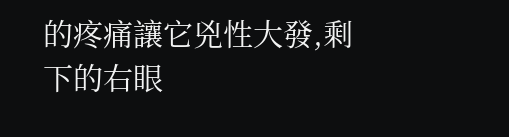的疼痛讓它兇性大發,剩下的右眼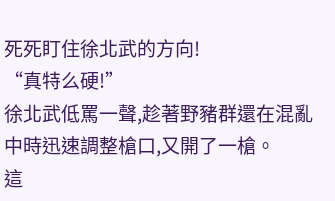死死盯住徐北武的方向!
“真特么硬!”
徐北武低罵一聲,趁著野豬群還在混亂中時迅速調整槍口,又開了一槍。
這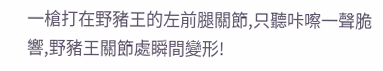一槍打在野豬王的左前腿關節,只聽咔嚓一聲脆響,野豬王關節處瞬間變形!